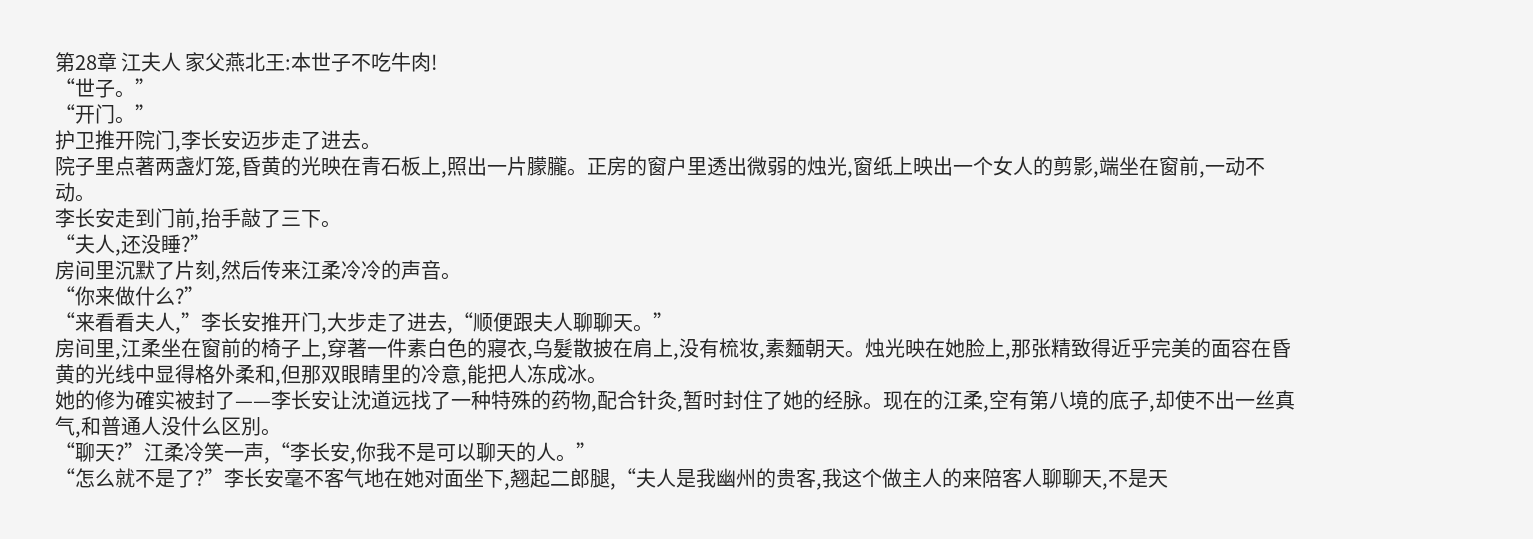第28章 江夫人 家父燕北王:本世子不吃牛肉!
“世子。”
“开门。”
护卫推开院门,李长安迈步走了进去。
院子里点著两盏灯笼,昏黄的光映在青石板上,照出一片朦朧。正房的窗户里透出微弱的烛光,窗纸上映出一个女人的剪影,端坐在窗前,一动不动。
李长安走到门前,抬手敲了三下。
“夫人,还没睡?”
房间里沉默了片刻,然后传来江柔冷冷的声音。
“你来做什么?”
“来看看夫人,”李长安推开门,大步走了进去,“顺便跟夫人聊聊天。”
房间里,江柔坐在窗前的椅子上,穿著一件素白色的寢衣,乌髮散披在肩上,没有梳妆,素麵朝天。烛光映在她脸上,那张精致得近乎完美的面容在昏黄的光线中显得格外柔和,但那双眼睛里的冷意,能把人冻成冰。
她的修为確实被封了——李长安让沈道远找了一种特殊的药物,配合针灸,暂时封住了她的经脉。现在的江柔,空有第八境的底子,却使不出一丝真气,和普通人没什么区別。
“聊天?”江柔冷笑一声,“李长安,你我不是可以聊天的人。”
“怎么就不是了?”李长安毫不客气地在她对面坐下,翘起二郎腿,“夫人是我幽州的贵客,我这个做主人的来陪客人聊聊天,不是天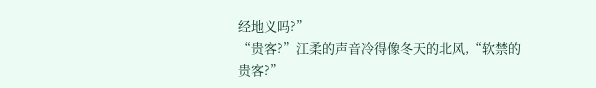经地义吗?”
“贵客?”江柔的声音冷得像冬天的北风,“软禁的贵客?”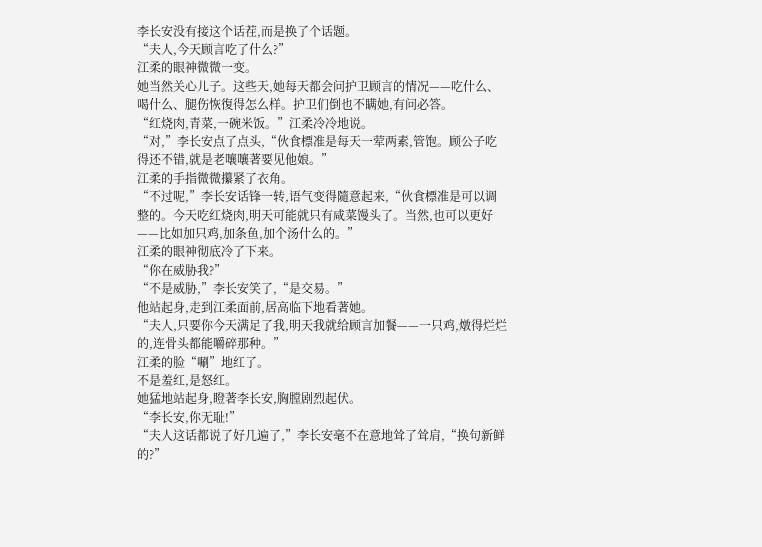李长安没有接这个话茬,而是换了个话题。
“夫人,今天顾言吃了什么?”
江柔的眼神微微一变。
她当然关心儿子。这些天,她每天都会问护卫顾言的情况——吃什么、喝什么、腿伤恢復得怎么样。护卫们倒也不瞒她,有问必答。
“红烧肉,青菜,一碗米饭。”江柔冷冷地说。
“对,”李长安点了点头,“伙食標准是每天一荤两素,管饱。顾公子吃得还不错,就是老嚷嚷著要见他娘。”
江柔的手指微微攥紧了衣角。
“不过呢,”李长安话锋一转,语气变得隨意起来,“伙食標准是可以调整的。今天吃红烧肉,明天可能就只有咸菜馒头了。当然,也可以更好——比如加只鸡,加条鱼,加个汤什么的。”
江柔的眼神彻底冷了下来。
“你在威胁我?”
“不是威胁,”李长安笑了,“是交易。”
他站起身,走到江柔面前,居高临下地看著她。
“夫人,只要你今天满足了我,明天我就给顾言加餐——一只鸡,燉得烂烂的,连骨头都能嚼碎那种。”
江柔的脸“唰”地红了。
不是羞红,是怒红。
她猛地站起身,瞪著李长安,胸膛剧烈起伏。
“李长安,你无耻!”
“夫人这话都说了好几遍了,”李长安毫不在意地耸了耸肩,“换句新鲜的?”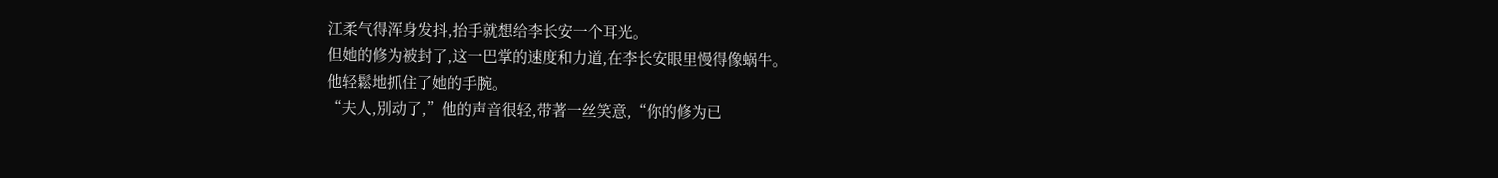江柔气得浑身发抖,抬手就想给李长安一个耳光。
但她的修为被封了,这一巴掌的速度和力道,在李长安眼里慢得像蜗牛。
他轻鬆地抓住了她的手腕。
“夫人,別动了,”他的声音很轻,带著一丝笑意,“你的修为已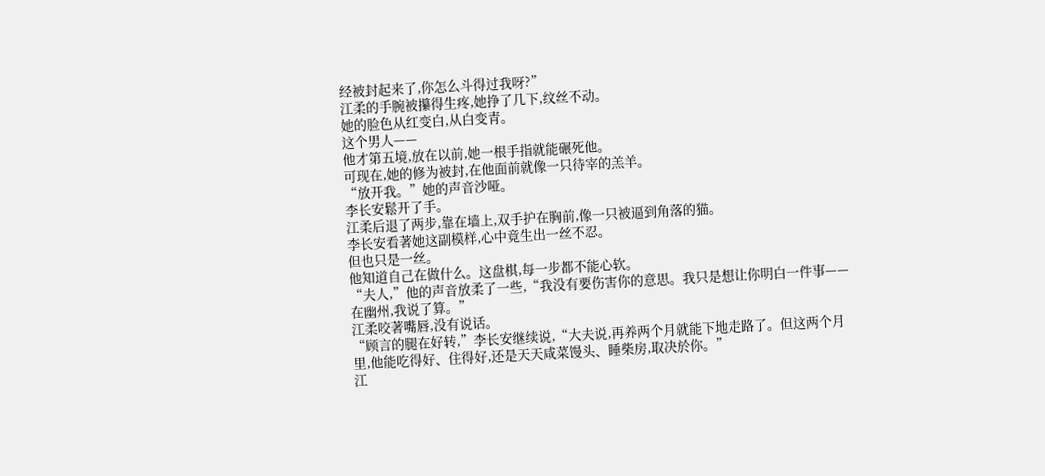经被封起来了,你怎么斗得过我呀?”
江柔的手腕被攥得生疼,她挣了几下,纹丝不动。
她的脸色从红变白,从白变青。
这个男人——
他才第五境,放在以前,她一根手指就能碾死他。
可现在,她的修为被封,在他面前就像一只待宰的羔羊。
“放开我。”她的声音沙哑。
李长安鬆开了手。
江柔后退了两步,靠在墙上,双手护在胸前,像一只被逼到角落的猫。
李长安看著她这副模样,心中竟生出一丝不忍。
但也只是一丝。
他知道自己在做什么。这盘棋,每一步都不能心软。
“夫人,”他的声音放柔了一些,“我没有要伤害你的意思。我只是想让你明白一件事——在幽州,我说了算。”
江柔咬著嘴唇,没有说话。
“顾言的腿在好转,”李长安继续说,“大夫说,再养两个月就能下地走路了。但这两个月里,他能吃得好、住得好,还是天天咸菜馒头、睡柴房,取决於你。”
江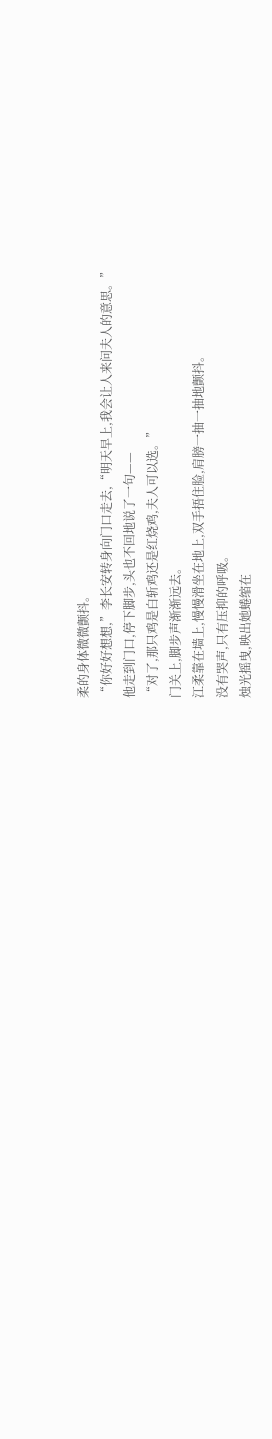柔的身体微微颤抖。
“你好好想想,”李长安转身向门口走去,“明天早上,我会让人来问夫人的意思。”
他走到门口,停下脚步,头也不回地说了一句——
“对了,那只鸡是白斩鸡还是红烧鸡,夫人可以选。”
门关上,脚步声渐渐远去。
江柔靠在墙上,慢慢滑坐在地上,双手捂住脸,肩膀一抽一抽地颤抖。
没有哭声,只有压抑的呼吸。
烛光摇曳,映出她蜷缩在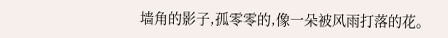墙角的影子,孤零零的,像一朵被风雨打落的花。